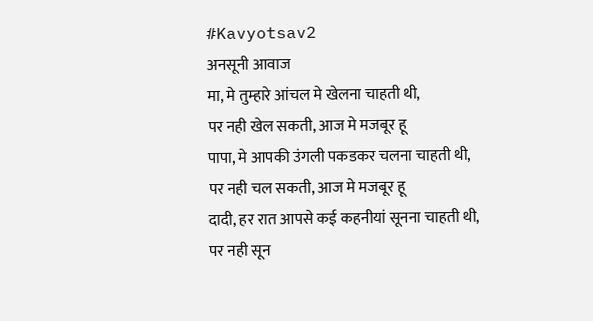#Kavyotsav2
अनसूनी आवाज
मा, मे तुम्हारे आंचल मे खेलना चाहती थी,
पर नही खेल सकती, आज मे मजबूर हू
पापा, मे आपकी उंगली पकडकर चलना चाहती थी,
पर नही चल सकती, आज मे मजबूर हू
दादी, हर रात आपसे कई कहनीयां सूनना चाहती थी,
पर नही सून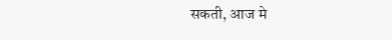सकती, आज मे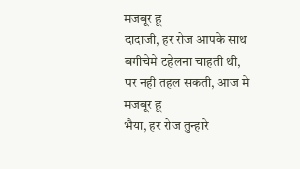मजबूर हू
दादाजी, हर रोज आपके साथ बगीचेमे टहेलना चाहती थी,
पर नही तहल सकती, आज मे मजबूर हू
भैया, हर रोज तुन्हारे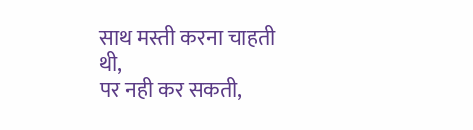साथ मस्ती करना चाहती थी,
पर नही कर सकती,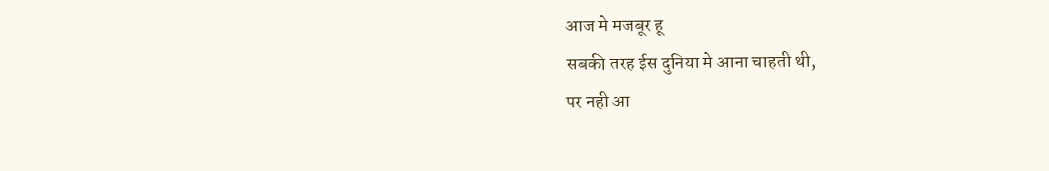आज मे मजबूर हू
सबकी तरह ईस दुनिया मे आना चाहती थी,
पर नही आ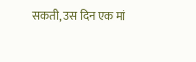सकती, उस दिन एक मां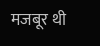मजबूर थी